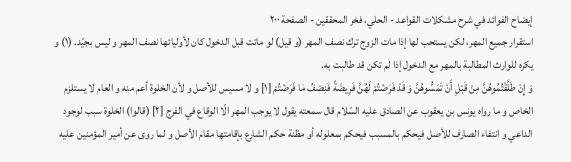إيضاح الفوائد في شرح مشكلات القواعد - الحلي، فخر المحققين - الصفحة ٢٠٠
استقرار جميع المهر، لكن يستحب لها إذا مات الزوج ترك نصف المهر (و قيل) لو ماتت قبل الدخول كان لأوليائها نصف المهر و ليس بجيّد. (١) و يكره للوارث المطالبة بالمهر مع الدخول إذا لم تكن قد طالبت به.
وَ إِنْ طَلَّقْتُمُوهُنَّ مِنْ قَبْلِ أَنْ تَمَسُّوهُنَّ وَ قَدْ فَرَضْتُمْ لَهُنَّ فَرِيضَةً فَنِصْفُ مٰا فَرَضْتُمْ [١] و لا مسيس للأصل و لأن الخلوة أعم منه و العام لا يستلزم الخاص و ما رواه يونس بن يعقوب عن الصادق عليه السّلام قال سمعته يقول لا يوجب المهر الّا الوقاع في الفرج [٢] (قالوا) الخلوة سبب لوجود الداعي و انتفاء الصارف للأصل فيحكم بالمسبب فيحكم بمعلوله أو مظنة حكم الشارع بإقامتها مقام الأصل و لما روى عن أمير المؤمنين عليه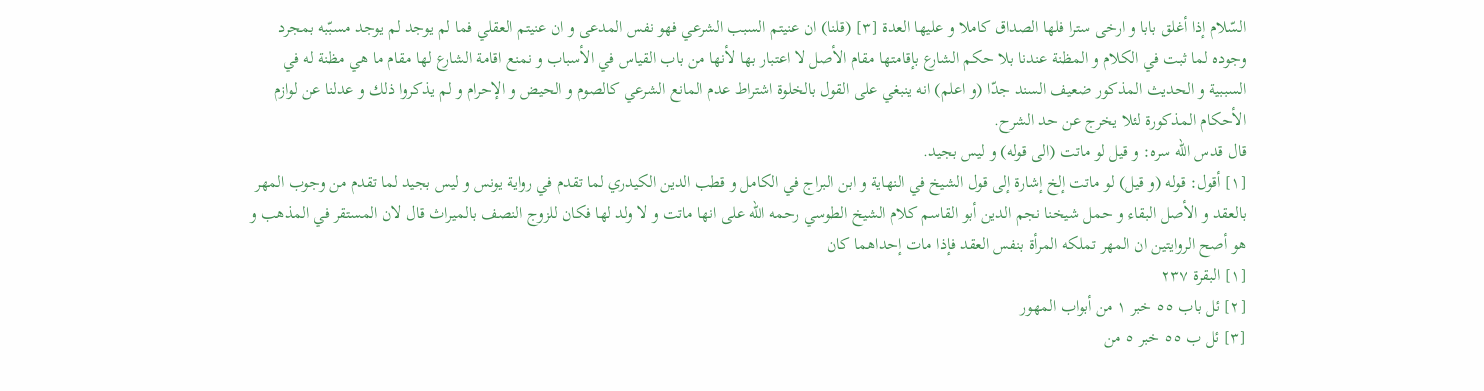السّلام إذا أغلق بابا و ارخى سترا فلها الصداق كاملا و عليها العدة [٣] (قلنا) ان عنيتم السبب الشرعي فهو نفس المدعى و ان عنيتم العقلي فما لم يوجد لم يوجد مسبّبه بمجرد وجوده لما ثبت في الكلام و المظنة عندنا بلا حكم الشارع بإقامتها مقام الأصل لا اعتبار بها لأنها من باب القياس في الأسباب و نمنع اقامة الشارع لها مقام ما هي مظنة له في السببية و الحديث المذكور ضعيف السند جدّا (و اعلم) انه ينبغي على القول بالخلوة اشتراط عدم المانع الشرعي كالصوم و الحيض و الإحرام و لم يذكروا ذلك و عدلنا عن لوازم الأحكام المذكورة لئلا يخرج عن حد الشرح.
قال قدس اللّه سره: و قيل لو ماتت (الى قوله) و ليس بجيد.
[١] أقول: قوله (و قيل) لو ماتت إلخ إشارة إلى قول الشيخ في النهاية و ابن البراج في الكامل و قطب الدين الكيدري لما تقدم في رواية يونس و ليس بجيد لما تقدم من وجوب المهر بالعقد و الأصل البقاء و حمل شيخنا نجم الدين أبو القاسم كلام الشيخ الطوسي رحمه اللّه على انها ماتت و لا ولد لها فكان للزوج النصف بالميراث قال لان المستقر في المذهب و هو أصح الروايتين ان المهر تملكه المرأة بنفس العقد فإذا مات إحداهما كان
[١] البقرة ٢٣٧
[٢] ئل باب ٥٥ خبر ١ من أبواب المهور
[٣] ئل ب ٥٥ خبر ٥ من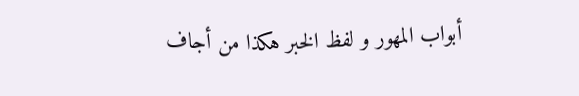أبواب المهور و لفظ الخبر هكذا من أجاف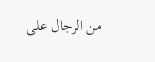من الرجال على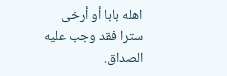اهله بابا أو أرخى سترا فقد وجب عليه الصداق.